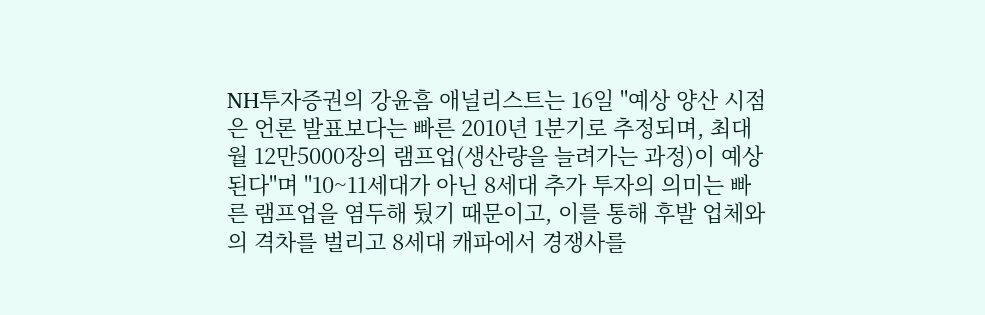NH투자증권의 강윤흠 애널리스트는 16일 "예상 양산 시점은 언론 발표보다는 빠른 2010년 1분기로 추정되며, 최대 월 12만5000장의 램프업(생산량을 늘려가는 과정)이 예상된다"며 "10~11세대가 아닌 8세대 추가 투자의 의미는 빠른 램프업을 염두해 뒀기 때문이고, 이를 통해 후발 업체와의 격차를 벌리고 8세대 캐파에서 경쟁사를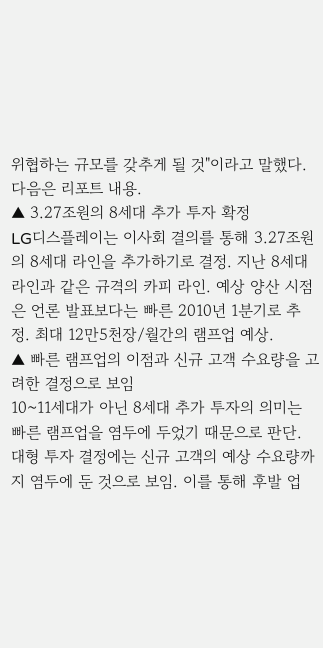위협하는 규모를 갖추게 될 것"이라고 말했다.
다음은 리포트 내용.
▲ 3.27조원의 8세대 추가 투자 확정
LG디스플레이는 이사회 결의를 통해 3.27조원의 8세대 라인을 추가하기로 결정. 지난 8세대 라인과 같은 규격의 카피 라인. 예상 양산 시점은 언론 발표보다는 빠른 2010년 1분기로 추정. 최대 12만5천장/월간의 램프업 예상.
▲ 빠른 램프업의 이점과 신규 고객 수요량을 고려한 결정으로 보임
10~11세대가 아닌 8세대 추가 투자의 의미는 빠른 램프업을 염두에 두었기 때문으로 판단. 대형 투자 결정에는 신규 고객의 예상 수요량까지 염두에 둔 것으로 보임. 이를 통해 후발 업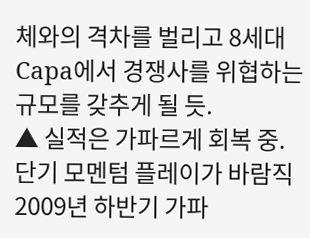체와의 격차를 벌리고 8세대 Capa에서 경쟁사를 위협하는 규모를 갖추게 될 듯.
▲ 실적은 가파르게 회복 중. 단기 모멘텀 플레이가 바람직
2009년 하반기 가파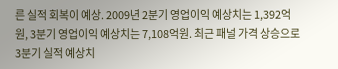른 실적 회복이 예상. 2009년 2분기 영업이익 예상치는 1,392억원, 3분기 영업이익 예상치는 7,108억원. 최근 패널 가격 상승으로 3분기 실적 예상치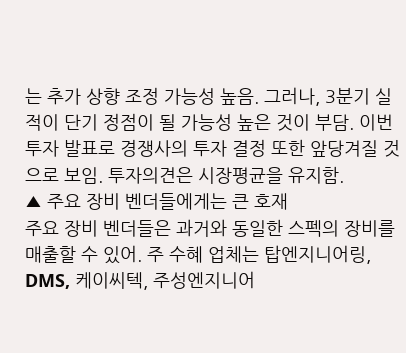는 추가 상향 조정 가능성 높음. 그러나, 3분기 실적이 단기 정점이 될 가능성 높은 것이 부담. 이번 투자 발표로 경쟁사의 투자 결정 또한 앞당겨질 것으로 보임. 투자의견은 시장평균을 유지함.
▲ 주요 장비 벤더들에게는 큰 호재
주요 장비 벤더들은 과거와 동일한 스펙의 장비를 매출할 수 있어. 주 수혜 업체는 탑엔지니어링, DMS, 케이씨텍, 주성엔지니어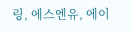링, 에스엔유, 에이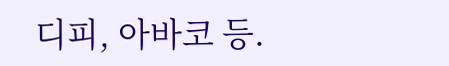디피, 아바코 등.